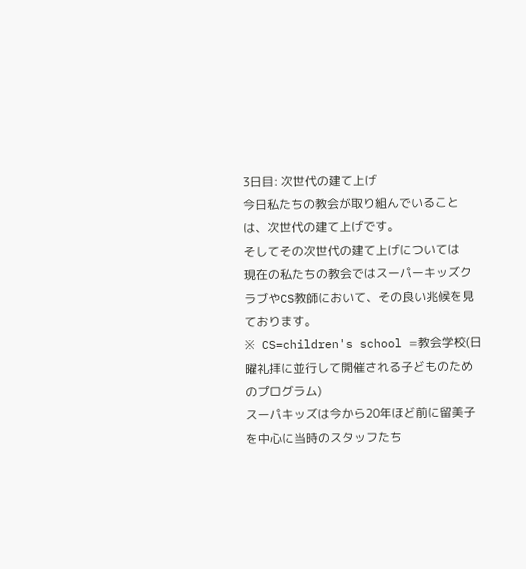3日目: 次世代の建て上げ
今日私たちの教会が取り組んでいることは、次世代の建て上げです。
そしてその次世代の建て上げについては
現在の私たちの教会ではスーパーキッズクラブやCS教師において、その良い兆候を見ております。
※ CS=children's school =教会学校(日曜礼拝に並行して開催される子どものためのプログラム)
スーパキッズは今から20年ほど前に留美子を中心に当時のスタッフたち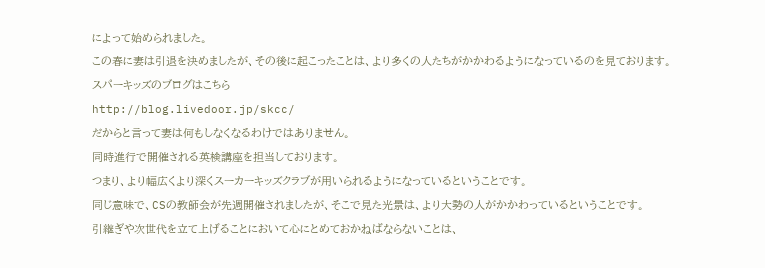によって始められました。
この春に妻は引退を決めましたが、その後に起こったことは、より多くの人たちがかかわるようになっているのを見ております。
スパーキッズのブログはこちら
http://blog.livedoor.jp/skcc/
だからと言って妻は何もしなくなるわけではありません。
同時進行で開催される英検講座を担当しております。
つまり、より幅広くより深くスーカーキッズクラブが用いられるようになっているということです。
同じ意味で、CSの教師会が先週開催されましたが、そこで見た光景は、より大勢の人がかかわっているということです。
引継ぎや次世代を立て上げることにおいて心にとめておかねばならないことは、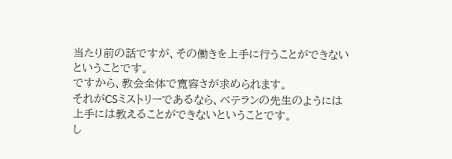当たり前の話ですが、その働きを上手に行うことができないということです。
ですから、教会全体で寛容さが求められます。
それがCSミストリーであるなら、ベテランの先生のようには上手には教えることができないということです。
し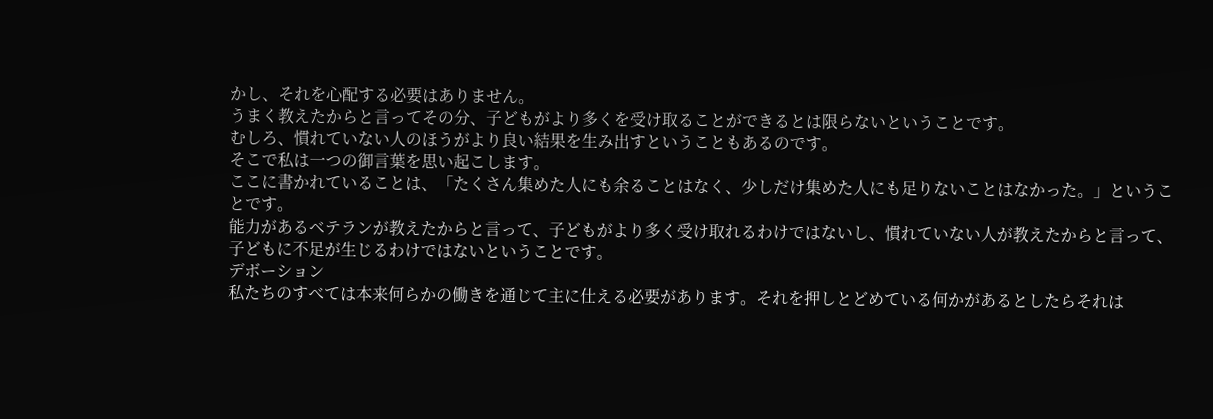かし、それを心配する必要はありません。
うまく教えたからと言ってその分、子どもがより多くを受け取ることができるとは限らないということです。
むしろ、慣れていない人のほうがより良い結果を生み出すということもあるのです。
そこで私は一つの御言葉を思い起こします。
ここに書かれていることは、「たくさん集めた人にも余ることはなく、少しだけ集めた人にも足りないことはなかった。」ということです。
能力があるベテランが教えたからと言って、子どもがより多く受け取れるわけではないし、慣れていない人が教えたからと言って、子どもに不足が生じるわけではないということです。
デボーション
私たちのすべては本来何らかの働きを通じて主に仕える必要があります。それを押しとどめている何かがあるとしたらそれは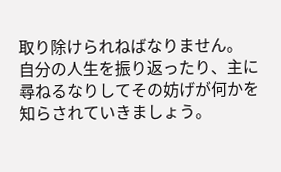取り除けられねばなりません。
自分の人生を振り返ったり、主に尋ねるなりしてその妨げが何かを知らされていきましょう。